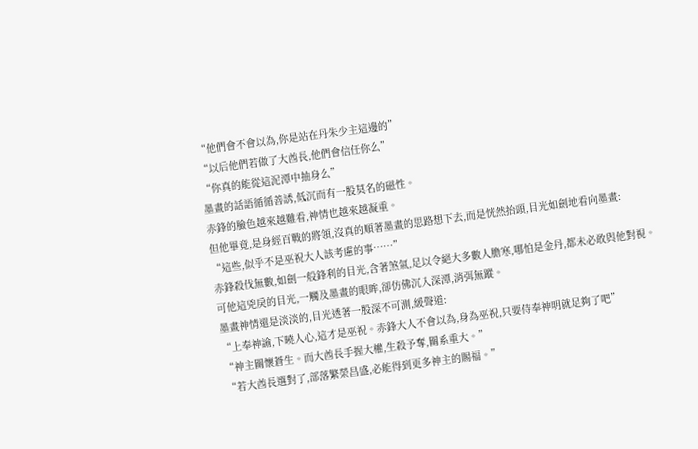“他們會不會以為,你是站在丹朱少主這邊的”
“以后他們若做了大酋長,他們會信任你么”
“你真的能從這泥潭中抽身么”
墨畫的話語循循善誘,低沉而有一股莫名的磁性。
赤鋒的臉色越來越難看,神情也越來越凝重。
但他畢竟,是身經百戰的將領,沒真的順著墨畫的思路想下去,而是恍然抬頭,目光如劍地看向墨畫:
“這些,似乎不是巫祝大人該考慮的事……”
赤鋒殺伐無數,如劍一般鋒利的目光,含著煞氣,足以令絕大多數人膽寒,哪怕是金丹,都未必敢與他對視。
可他這兇戾的目光,一觸及墨畫的眼眸,卻仿佛沉入深潭,消弭無蹤。
墨畫神情還是淡淡的,目光透著一股深不可測,緩聲道:
“上奉神諭,下曉人心,這才是巫祝。赤鋒大人不會以為,身為巫祝,只要侍奉神明就足夠了吧”
“神主關懷蒼生。而大酋長手握大權,生殺予奪,關系重大。”
“若大酋長選對了,部落繁榮昌盛,必能得到更多神主的賜福。”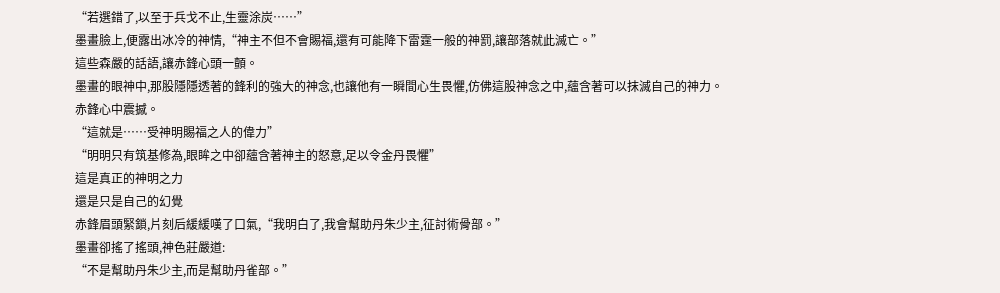“若選錯了,以至于兵戈不止,生靈涂炭……”
墨畫臉上,便露出冰冷的神情,“神主不但不會賜福,還有可能降下雷霆一般的神罰,讓部落就此滅亡。”
這些森嚴的話語,讓赤鋒心頭一顫。
墨畫的眼神中,那股隱隱透著的鋒利的強大的神念,也讓他有一瞬間心生畏懼,仿佛這股神念之中,蘊含著可以抹滅自己的神力。
赤鋒心中震撼。
“這就是……受神明賜福之人的偉力”
“明明只有筑基修為,眼眸之中卻蘊含著神主的怒意,足以令金丹畏懼”
這是真正的神明之力
還是只是自己的幻覺
赤鋒眉頭緊鎖,片刻后緩緩嘆了口氣,“我明白了,我會幫助丹朱少主,征討術骨部。”
墨畫卻搖了搖頭,神色莊嚴道:
“不是幫助丹朱少主,而是幫助丹雀部。”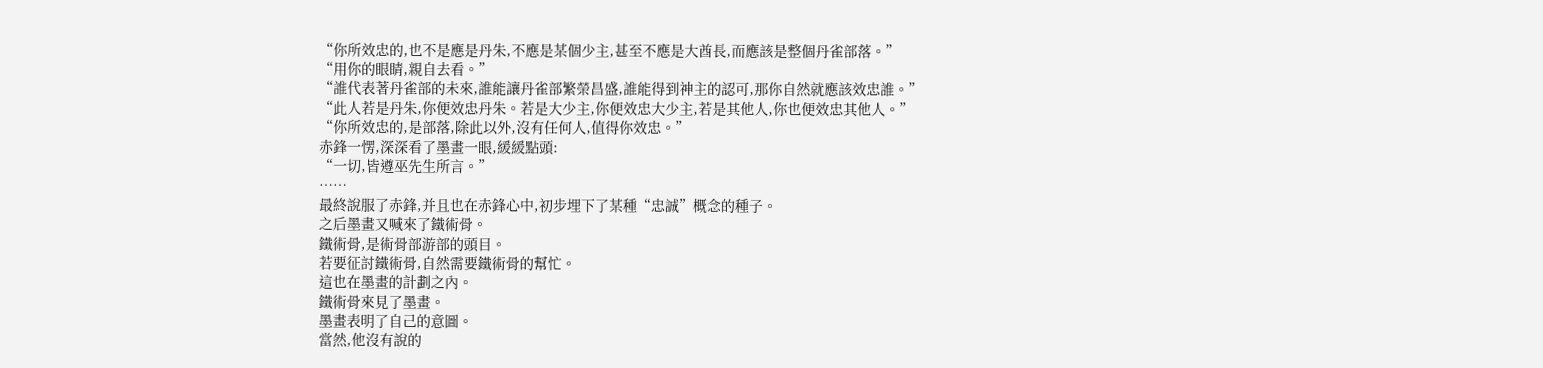“你所效忠的,也不是應是丹朱,不應是某個少主,甚至不應是大酋長,而應該是整個丹雀部落。”
“用你的眼睛,親自去看。”
“誰代表著丹雀部的未來,誰能讓丹雀部繁榮昌盛,誰能得到神主的認可,那你自然就應該效忠誰。”
“此人若是丹朱,你便效忠丹朱。若是大少主,你便效忠大少主,若是其他人,你也便效忠其他人。”
“你所效忠的,是部落,除此以外,沒有任何人,值得你效忠。”
赤鋒一愣,深深看了墨畫一眼,緩緩點頭:
“一切,皆遵巫先生所言。”
……
最終說服了赤鋒,并且也在赤鋒心中,初步埋下了某種“忠誠”概念的種子。
之后墨畫又喊來了鐵術骨。
鐵術骨,是術骨部游部的頭目。
若要征討鐵術骨,自然需要鐵術骨的幫忙。
這也在墨畫的計劃之內。
鐵術骨來見了墨畫。
墨畫表明了自己的意圖。
當然,他沒有說的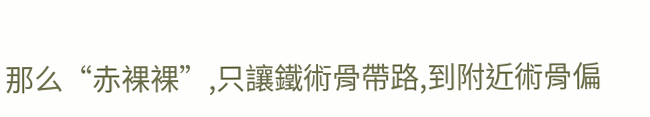那么“赤裸裸”,只讓鐵術骨帶路,到附近術骨偏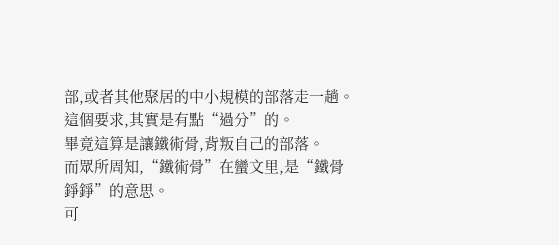部,或者其他聚居的中小規模的部落走一趟。
這個要求,其實是有點“過分”的。
畢竟這算是讓鐵術骨,背叛自己的部落。
而眾所周知,“鐵術骨”在蠻文里,是“鐵骨錚錚”的意思。
可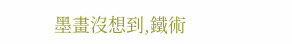墨畫沒想到,鐵術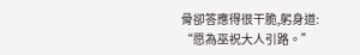骨卻答應得很干脆,躬身道:
“愿為巫祝大人引路。”